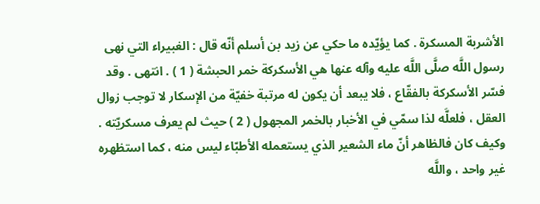الأشربة المسكرة . كما يؤيّده ما حكي عن زيد بن أسلم أنّه قال : الغبيراء التي نهى رسول اللَّه صلَّى اللَّه عليه وآله عنها هي الأسكركة خمر الحبشة ( 1 ) . انتهى . وقد فسّر الأسكركة بالفقّاع ، فلا يبعد أن يكون له مرتبة خفيّة من الإسكار لا توجب زوال العقل ، فلعلَّه لذا سمّي في الأخبار بالخمر المجهول ( 2 ) حيث لم يعرف مسكريّته . وكيف كان فالظاهر أنّ ماء الشعير الذي يستعمله الأطبّاء ليس منه ، كما استظهره غير واحد ، واللَّه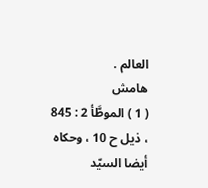العالم .
هامش
( 1 ) الموطَّأ 2 : 845 ، ذيل ح 10 ، وحكاه أيضا السيّد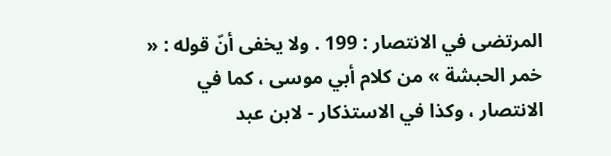المرتضى في الانتصار : 199 . ولا يخفى أنّ قوله : « خمر الحبشة » من كلام أبي موسى ، كما في الانتصار ، وكذا في الاستذكار - لابن عبد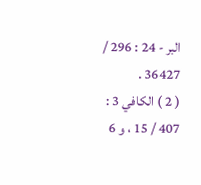البر - 24 : 296 / 36427 .
( 2 ) الكافي 3 : 407 / 15 ، و 6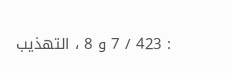: 423 / 7 و 8 ، التهذيب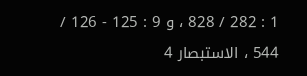1 : 282 / 828 ، و 9 : 125 - 126 / 544 ، الاستبصار 4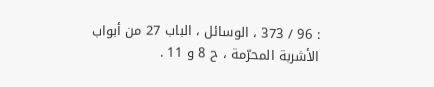: 96 / 373 ، الوسائل ، الباب 27 من أبواب الأشربة المحرّمة ، ح 8 و 11 .